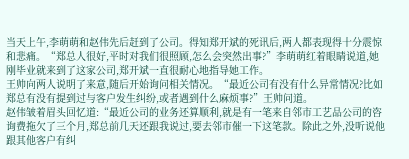当天上午,李萌萌和赵伟先后赶到了公司。得知郑开斌的死讯后,两人都表现得十分震惊和悲痛。“郑总人很好,平时对我们很照顾,怎么会突然出事?”李萌萌红着眼睛说道,她刚毕业就来到了这家公司,郑开斌一直很耐心地指导她工作。
王帅向两人说明了来意,随后开始询问相关情况。“最近公司有没有什么异常情况?比如郑总有没有提到过与客户发生纠纷,或者遇到什么麻烦事?”王帅问道。
赵伟皱着眉头回忆道:“最近公司的业务还算顺利,就是有一笔来自邻市工艺品公司的咨询费拖欠了三个月,郑总前几天还跟我说过,要去邻市催一下这笔款。除此之外,没听说他跟其他客户有纠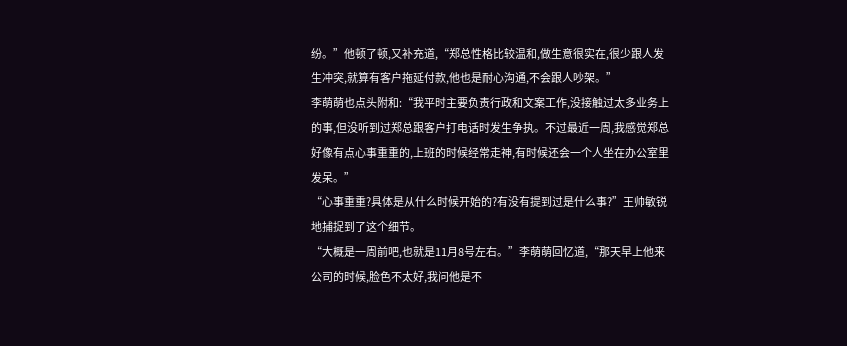纷。”他顿了顿,又补充道,“郑总性格比较温和,做生意很实在,很少跟人发生冲突,就算有客户拖延付款,他也是耐心沟通,不会跟人吵架。”
李萌萌也点头附和:“我平时主要负责行政和文案工作,没接触过太多业务上的事,但没听到过郑总跟客户打电话时发生争执。不过最近一周,我感觉郑总好像有点心事重重的,上班的时候经常走神,有时候还会一个人坐在办公室里发呆。”
“心事重重?具体是从什么时候开始的?有没有提到过是什么事?”王帅敏锐地捕捉到了这个细节。
“大概是一周前吧,也就是11月8号左右。”李萌萌回忆道,“那天早上他来公司的时候,脸色不太好,我问他是不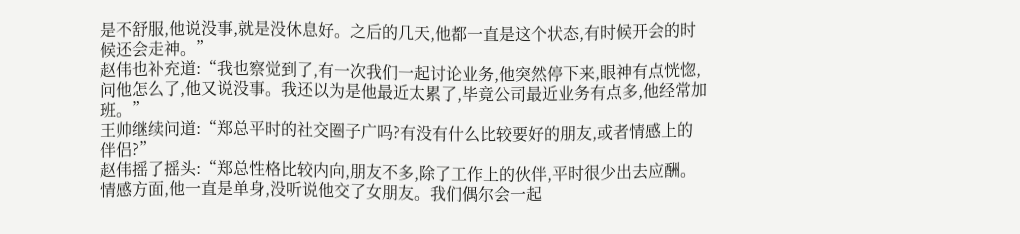是不舒服,他说没事,就是没休息好。之后的几天,他都一直是这个状态,有时候开会的时候还会走神。”
赵伟也补充道:“我也察觉到了,有一次我们一起讨论业务,他突然停下来,眼神有点恍惚,问他怎么了,他又说没事。我还以为是他最近太累了,毕竟公司最近业务有点多,他经常加班。”
王帅继续问道:“郑总平时的社交圈子广吗?有没有什么比较要好的朋友,或者情感上的伴侣?”
赵伟摇了摇头:“郑总性格比较内向,朋友不多,除了工作上的伙伴,平时很少出去应酬。情感方面,他一直是单身,没听说他交了女朋友。我们偶尔会一起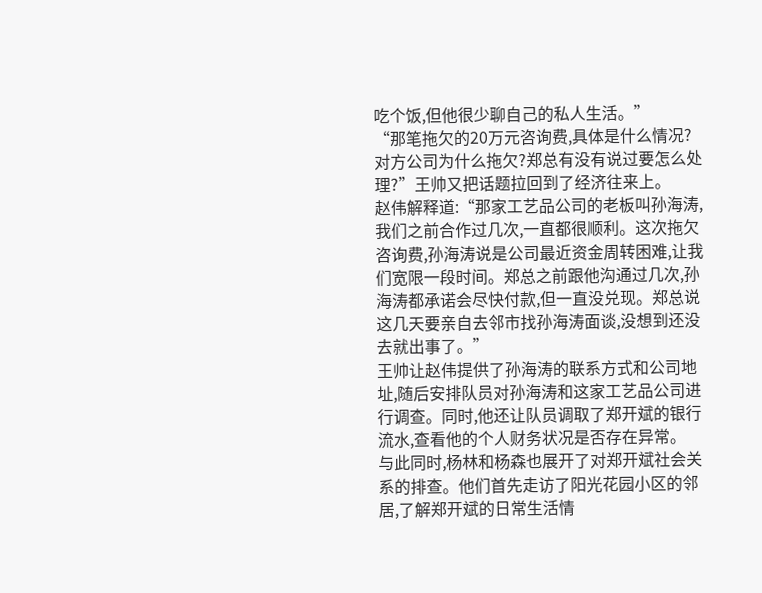吃个饭,但他很少聊自己的私人生活。”
“那笔拖欠的20万元咨询费,具体是什么情况?对方公司为什么拖欠?郑总有没有说过要怎么处理?”王帅又把话题拉回到了经济往来上。
赵伟解释道:“那家工艺品公司的老板叫孙海涛,我们之前合作过几次,一直都很顺利。这次拖欠咨询费,孙海涛说是公司最近资金周转困难,让我们宽限一段时间。郑总之前跟他沟通过几次,孙海涛都承诺会尽快付款,但一直没兑现。郑总说这几天要亲自去邻市找孙海涛面谈,没想到还没去就出事了。”
王帅让赵伟提供了孙海涛的联系方式和公司地址,随后安排队员对孙海涛和这家工艺品公司进行调查。同时,他还让队员调取了郑开斌的银行流水,查看他的个人财务状况是否存在异常。
与此同时,杨林和杨森也展开了对郑开斌社会关系的排查。他们首先走访了阳光花园小区的邻居,了解郑开斌的日常生活情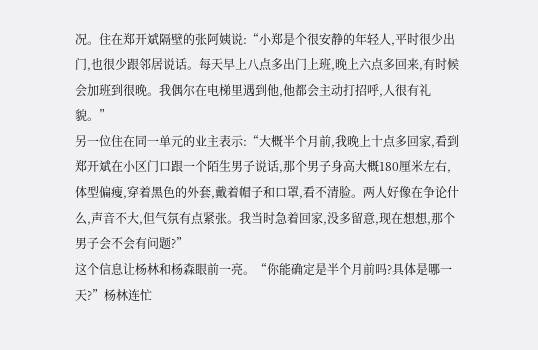况。住在郑开斌隔壁的张阿姨说:“小郑是个很安静的年轻人,平时很少出门,也很少跟邻居说话。每天早上八点多出门上班,晚上六点多回来,有时候会加班到很晚。我偶尔在电梯里遇到他,他都会主动打招呼,人很有礼貌。”
另一位住在同一单元的业主表示:“大概半个月前,我晚上十点多回家,看到郑开斌在小区门口跟一个陌生男子说话,那个男子身高大概180厘米左右,体型偏瘦,穿着黑色的外套,戴着帽子和口罩,看不清脸。两人好像在争论什么,声音不大,但气氛有点紧张。我当时急着回家,没多留意,现在想想,那个男子会不会有问题?”
这个信息让杨林和杨森眼前一亮。“你能确定是半个月前吗?具体是哪一天?”杨林连忙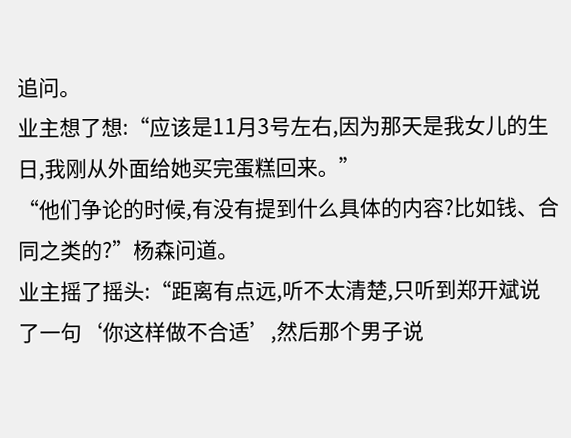追问。
业主想了想:“应该是11月3号左右,因为那天是我女儿的生日,我刚从外面给她买完蛋糕回来。”
“他们争论的时候,有没有提到什么具体的内容?比如钱、合同之类的?”杨森问道。
业主摇了摇头:“距离有点远,听不太清楚,只听到郑开斌说了一句‘你这样做不合适’,然后那个男子说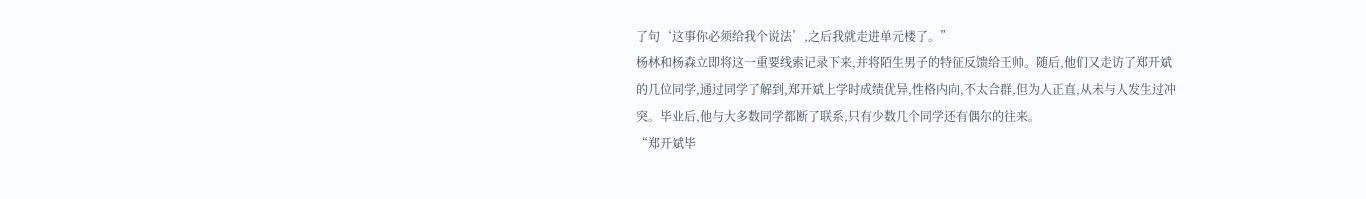了句‘这事你必须给我个说法’,之后我就走进单元楼了。”
杨林和杨森立即将这一重要线索记录下来,并将陌生男子的特征反馈给王帅。随后,他们又走访了郑开斌的几位同学,通过同学了解到,郑开斌上学时成绩优异,性格内向,不太合群,但为人正直,从未与人发生过冲突。毕业后,他与大多数同学都断了联系,只有少数几个同学还有偶尔的往来。
“郑开斌毕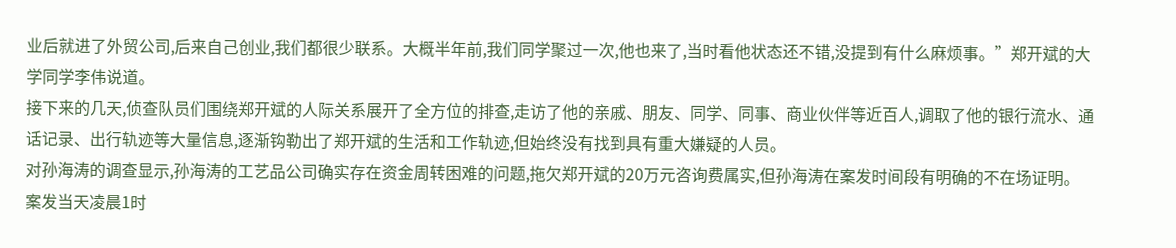业后就进了外贸公司,后来自己创业,我们都很少联系。大概半年前,我们同学聚过一次,他也来了,当时看他状态还不错,没提到有什么麻烦事。”郑开斌的大学同学李伟说道。
接下来的几天,侦查队员们围绕郑开斌的人际关系展开了全方位的排查,走访了他的亲戚、朋友、同学、同事、商业伙伴等近百人,调取了他的银行流水、通话记录、出行轨迹等大量信息,逐渐钩勒出了郑开斌的生活和工作轨迹,但始终没有找到具有重大嫌疑的人员。
对孙海涛的调查显示,孙海涛的工艺品公司确实存在资金周转困难的问题,拖欠郑开斌的20万元咨询费属实,但孙海涛在案发时间段有明确的不在场证明。案发当天凌晨1时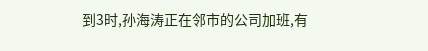到3时,孙海涛正在邻市的公司加班,有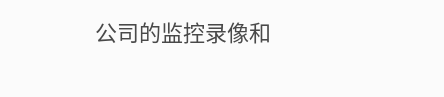公司的监控录像和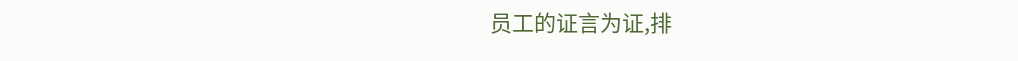员工的证言为证,排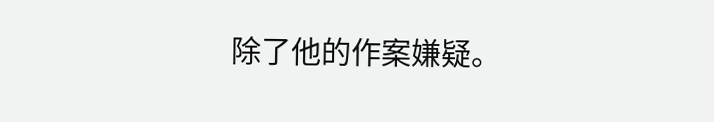除了他的作案嫌疑。